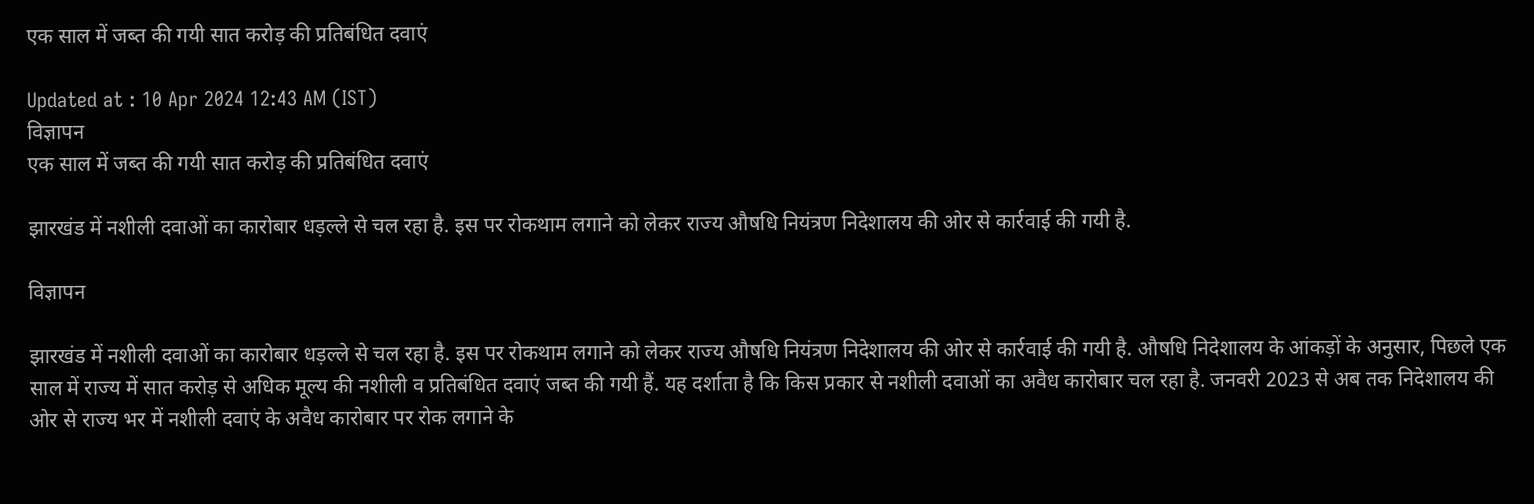एक साल में जब्त की गयी सात करोड़ की प्रतिबंधित दवाएं

Updated at : 10 Apr 2024 12:43 AM (IST)
विज्ञापन
एक साल में जब्त की गयी सात करोड़ की प्रतिबंधित दवाएं

झारखंड में नशीली दवाओं का कारोबार धड़ल्ले से चल रहा है. इस पर रोकथाम लगाने को लेकर राज्य औषधि नियंत्रण निदेशालय की ओर से कार्रवाई की गयी है.

विज्ञापन

झारखंड में नशीली दवाओं का कारोबार धड़ल्ले से चल रहा है. इस पर रोकथाम लगाने को लेकर राज्य औषधि नियंत्रण निदेशालय की ओर से कार्रवाई की गयी है. औषधि निदेशालय के आंकड़ों के अनुसार, पिछले एक साल में राज्य में सात करोड़ से अधिक मूल्य की नशीली व प्रतिबंधित दवाएं जब्त की गयी हैं. यह दर्शाता है कि किस प्रकार से नशीली दवाओं का अवैध कारोबार चल रहा है. जनवरी 2023 से अब तक निदेशालय की ओर से राज्य भर में नशीली दवाएं के अवैध कारोबार पर रोक लगाने के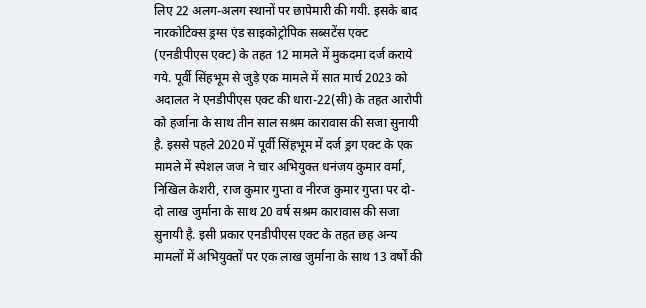लिए 22 अलग-अलग स्थानों पर छापेमारी की गयी. इसके बाद नारकोटिक्स ड्रग्स एंड साइकोट्रोपिक सब्सटेंस एक्ट (एनडीपीएस एक्ट) के तहत 12 मामले में मुकदमा दर्ज कराये गये. पूर्वी सिंहभूम से जुड़े एक मामले में सात मार्च 2023 को अदालत ने एनडीपीएस एक्ट की धारा-22(सी) के तहत आरोपी को हर्जाना के साथ तीन साल सश्रम कारावास की सजा सुनायी है. इससे पहले 2020 में पूर्वी सिंहभूम में दर्ज ड्रग एक्ट के एक मामले में स्पेशल जज ने चार अभियुक्त धनंजय कुमार वर्मा, निखिल केशरी, राज कुमार गुप्ता व नीरज कुमार गुप्ता पर दो-दो लाख जुर्माना के साथ 20 वर्ष सश्रम कारावास की सजा सुनायी है. इसी प्रकार एनडीपीएस एक्ट के तहत छह अन्य मामलों में अभियुक्तों पर एक लाख जुर्माना के साथ 13 वर्षों की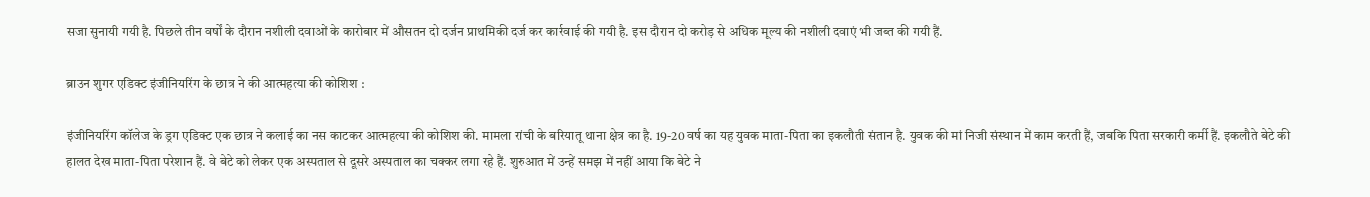सजा सुनायी गयी है. पिछले तीन वर्षों के दौरान नशीली दवाओं के कारोबार में औसतन दो दर्जन प्राथमिकी दर्ज कर कार्रवाई की गयी है. इस दौरान दो करोड़ से अधिक मूल्य की नशीली दवाएं भी जब्त की गयी हैं.

ब्राउन शुगर एडिक्ट इंजीनियरिंग के छात्र ने की आत्महत्या की कोशिश :

इंजीनियरिंग कॉलेज के ड्रग एडिक्ट एक छात्र ने कलाई का नस काटकर आत्महत्या की कोशिश की. मामला रांची के बरियातू थाना क्षेत्र का है. 19-20 वर्ष का यह युवक माता-पिता का इकलौती संतान है. युवक की मां निजी संस्थान में काम करती हैं, जबकि पिता सरकारी कर्मी हैं. इकलौते बेटे की हालत देख माता-पिता परेशान हैं. वे बेटे को लेकर एक अस्पताल से दूसरे अस्पताल का चक्कर लगा रहे हैं. शुरुआत में उन्हें समझ में नहीं आया कि बेटे ने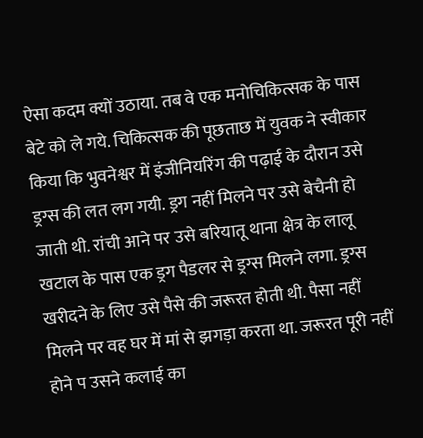ऐसा कदम क्यों उठाया. तब वे एक मनोचिकित्सक के पास बेटे को ले गये. चिकित्सक की पूछताछ में युवक ने स्वीकार किया कि भुवनेश्वर में इंजीनियरिंग की पढ़ाई के दौरान उसे ड्रग्स की लत लग गयी. ड्रग नहीं मिलने पर उसे बेचैनी हो जाती थी. रांची आने पर उसे बरियातू थाना क्षेत्र के लालू खटाल के पास एक ड्रग पैडलर से ड्रग्स मिलने लगा. ड्रग्स खरीदने के लिए उसे पैसे की जरूरत होती थी. पैसा नहीं मिलने पर वह घर में मां से झगड़ा करता था. जरूरत पूरी नहीं होने प उसने कलाई का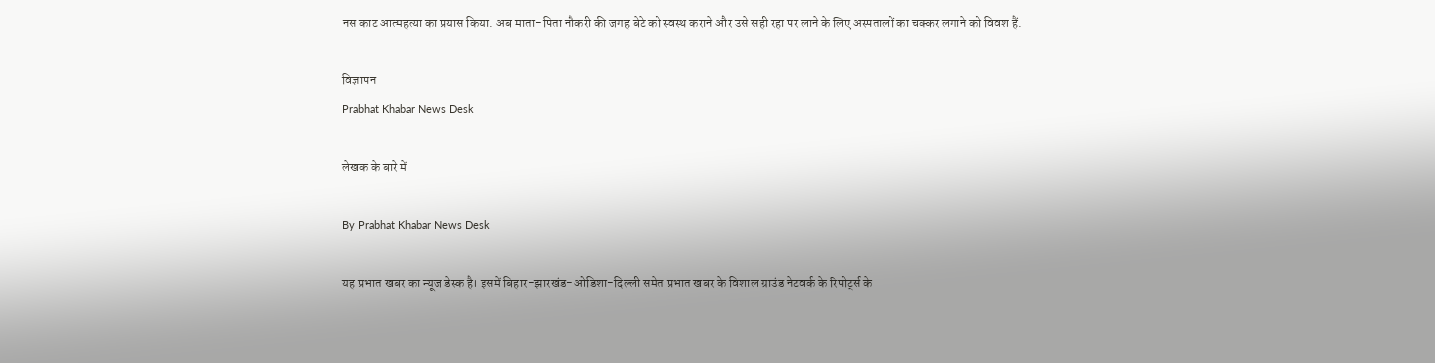नस काट आत्महत्या का प्रयास किया. अब माता-पिता नौकरी की जगह बेटे को स्वस्थ कराने और उसे सही रहा पर लाने के लिए अस्पतालों का चक्कर लगाने को विवश हैं.

विज्ञापन
Prabhat Khabar News Desk

लेखक के बारे में

By Prabhat Khabar News Desk

यह प्रभात खबर का न्यूज डेस्क है। इसमें बिहार-झारखंड-ओडिशा-दिल्‍ली समेत प्रभात खबर के विशाल ग्राउंड नेटवर्क के रिपोर्ट्स के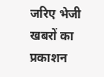जरिए भेजी खबरों का प्रकाशन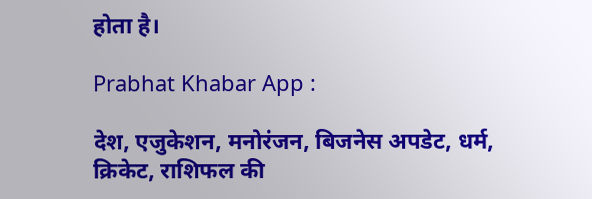होता है।

Prabhat Khabar App :

देश, एजुकेशन, मनोरंजन, बिजनेस अपडेट, धर्म, क्रिकेट, राशिफल की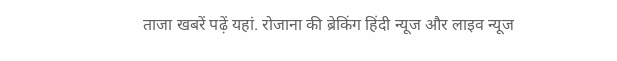ताजा खबरें पढ़ें यहां. रोजाना की ब्रेकिंग हिंदी न्यूज और लाइव न्यूज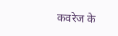कवरेज के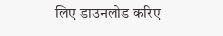लिए डाउनलोड करिए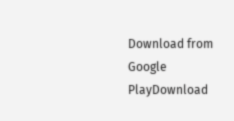Download from Google PlayDownload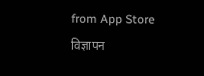from App Store
विज्ञापन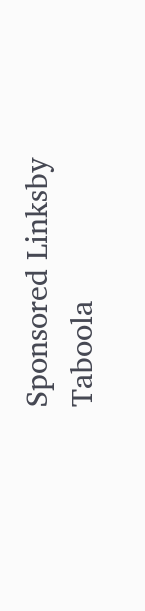Sponsored Linksby Taboola